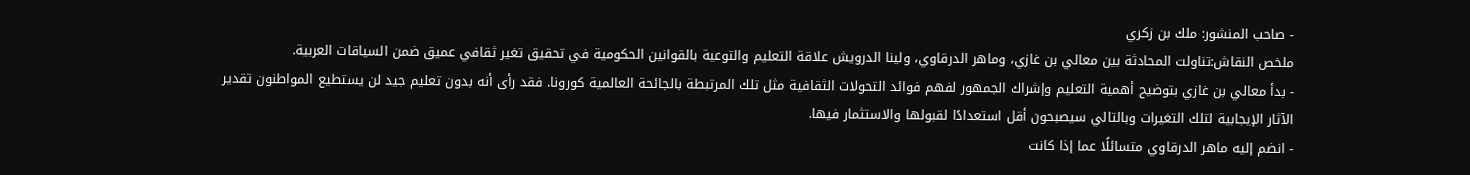- صاحب المنشور: ملك بن زكري
ملخص النقاش:تناولت المحادثة بين معالي بن غازي، وماهر الدرقاوي، ولينا الدرويش علاقة التعليم والتوعية بالقوانين الحكومية في تحقيق تغير ثقافي عميق ضمن السياقات العربية.
- بدأ معالي بن غازي بتوضيح أهمية التعليم وإشراك الجمهور لفهم فوائد التحولات الثقافية مثل تلك المرتبطة بالجائحة العالمية كورونا. فقد رأى أنه بدون تعليم جيد لن يستطيع المواطنون تقدير الآثار الإيجابية لتلك التغيرات وبالتالي سيصبحون أقل استعدادًا لقبولها والاستثمار فيها.
- انضم إليه ماهر الدرقاوي متسائلًا عما إذا كانت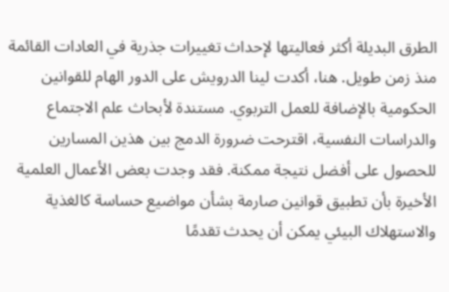الطرق البديلة أكثر فعاليتها لإحداث تغييرات جذرية في العادات القائمة منذ زمن طويل. هنا، أكدت لينا الدرويش على الدور الهام للقوانين الحكومية بالإضافة للعمل التربوي. مستندة لأبحاث علم الاجتماع والدراسات النفسية، اقترحت ضرورة الدمج بين هذين المسارين للحصول على أفضل نتيجة ممكنة. فقد وجدت بعض الأعمال العلمية الأخيرة بأن تطبيق قوانين صارمة بشأن مواضيع حساسة كالغذية والاستهلاك البيئي يمكن أن يحدث تقدمًا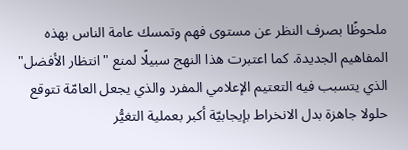ملحوظًا بصرف النظر عن مستوى فهم وتمسك عامة الناس بهذه المفاهيم الجديدة. كما اعتبرت هذا النهج سبيلًا لمنع "انتظار الأفضل" الذي يتسبب فيه التعتيم الإعلامي المفرد والذي يجعل العامّة تتوقع حلولا جاهزة بدل الانخراط بإيجابيّة أكبر بعملية التغيُّر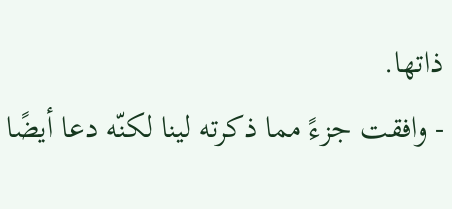ذاتها.
- وافقت جزءً مما ذكرته لينا لكنّه دعا أيضًا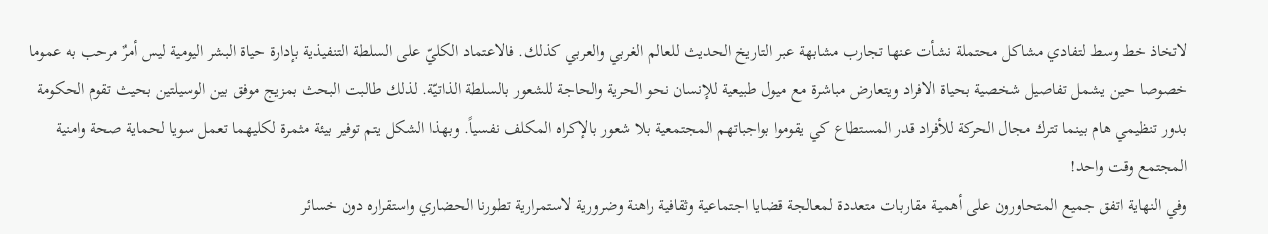لاتخاذ خط وسط لتفادي مشاكل محتملة نشأت عنها تجارب مشابهة عبر التاريخ الحديث للعالم الغربي والعربي كذلك. فالاعتماد الكليّ على السلطة التنفيذية بإدارة حياة البشر اليومية ليس أمرٌ مرحب به عموما خصوصا حين يشمل تفاصيل شخصية بحياة الافراد ويتعارض مباشرة مع ميول طبيعية للإنسان نحو الحرية والحاجة للشعور بالسلطة الذاتيّة. لذلك طالبت البحث بمزيج موفق بين الوسيلتين بحيث تقوم الحكومة بدور تنظيمي هام بينما تترك مجال الحركة للأفراد قدر المستطاع كي يقوموا بواجباتهم المجتمعية بلا شعور بالإكراه المكلف نفسياً. وبهذا الشكل يتم توفير بيئة مثمرة لكليهما تعمل سويا لحماية صحة وامنية المجتمع وقت واحد!
وفي النهاية اتفق جميع المتحاورون على أهمية مقاربات متعددة لمعالجة قضايا اجتماعية وثقافية راهنة وضرورية لاستمرارية تطورنا الحضاري واستقراره دون خسائر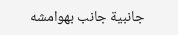جانبية جانب بهوامشه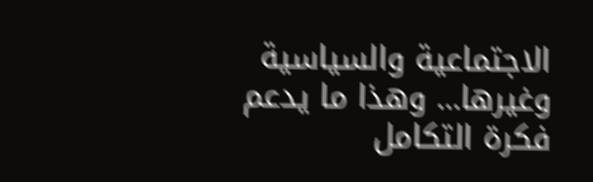الاجتماعية والسياسية وغيرها... وهذا ما يدعم فكرة التكامل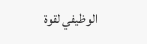الوظيفي لقوة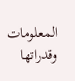المعلومات وقدراتها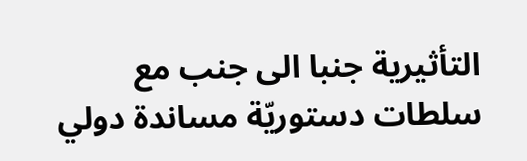التأثيرية جنبا الى جنب مع سلطات دستوريّة مساندة دولي